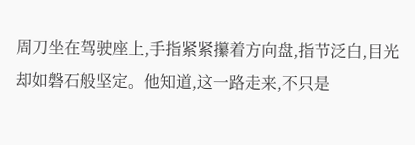周刀坐在驾驶座上,手指紧紧攥着方向盘,指节泛白,目光却如磐石般坚定。他知道,这一路走来,不只是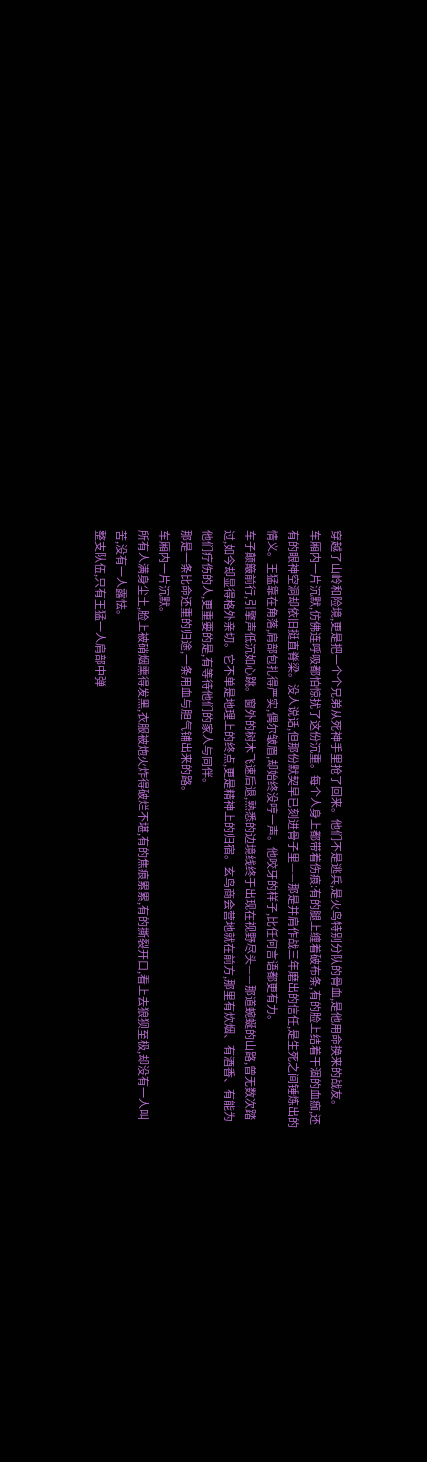穿越了山岭和险境,更是把一个个兄弟从死神手里抢了回来。他们不是逃兵,是火鸟特别分队的骨血,是他用命换来的战友。
车厢内一片沉默,仿佛连呼吸都怕惊扰了这份沉重。每个人身上都带着伤痕:有的腿上缠着破布条,有的脸上结着干涸的血痂,还有的眼神空洞却依旧挺直脊梁。没人说话,但那份默契早已刻进骨子里——那是并肩作战三年磨出的信任,是生死之间锤炼出的情义。王猛靠在角落,肩部包扎得严实,偶尔皱眉,却始终没哼一声。他咬牙的样子,比任何言语都更有力。
车子颠簸前行,引擎声低沉如心跳。窗外的树木飞速后退,熟悉的边境线终于出现在视野尽头——那道蜿蜒的山路,曾无数次踏过,如今却显得格外亲切。它不单是地理上的终点,更是精神上的归宿。玄鸟商会营地就在前方,那里有炊烟、有酒香、有能为他们疗伤的人,更重要的是,有等待他们的家人与同伴。
那是一条比命还重的归途,一条用血与胆气铺出来的路。
车厢内一片沉默。
所有人满身尘土,脸上被硝烟熏得发黑,衣服被炮火炸得破烂不堪,有的焦痕累累,有的撕裂开口,看上去狼狈至极,却没有一人叫苦,没有一人露怯。
整支队伍,只有王猛一人肩部中弹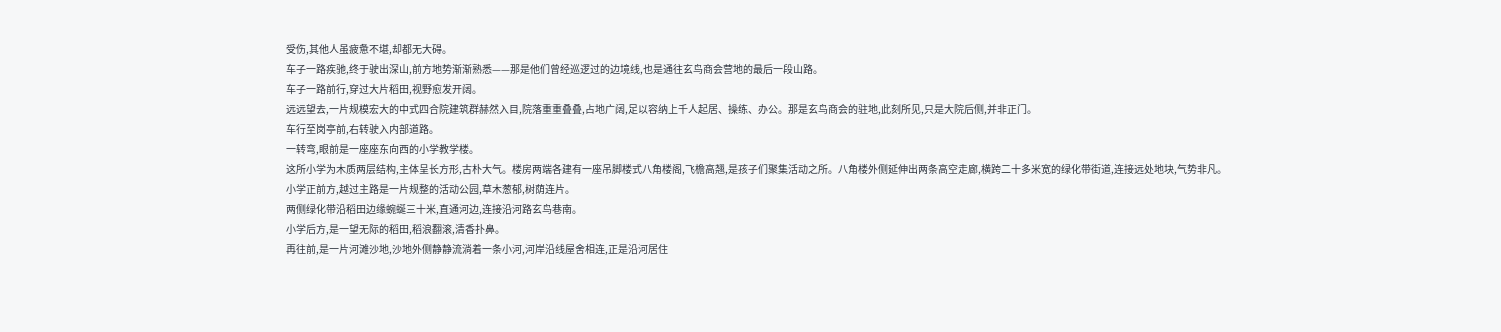受伤,其他人虽疲惫不堪,却都无大碍。
车子一路疾驰,终于驶出深山,前方地势渐渐熟悉——那是他们曾经巡逻过的边境线,也是通往玄鸟商会营地的最后一段山路。
车子一路前行,穿过大片稻田,视野愈发开阔。
远远望去,一片规模宏大的中式四合院建筑群赫然入目,院落重重叠叠,占地广阔,足以容纳上千人起居、操练、办公。那是玄鸟商会的驻地,此刻所见,只是大院后侧,并非正门。
车行至岗亭前,右转驶入内部道路。
一转弯,眼前是一座座东向西的小学教学楼。
这所小学为木质两层结构,主体呈长方形,古朴大气。楼房两端各建有一座吊脚楼式八角楼阁,飞檐高翘,是孩子们聚集活动之所。八角楼外侧延伸出两条高空走廊,横跨二十多米宽的绿化带街道,连接远处地块,气势非凡。
小学正前方,越过主路是一片规整的活动公园,草木葱郁,树荫连片。
两侧绿化带沿稻田边缘蜿蜒三十米,直通河边,连接沿河路玄鸟巷南。
小学后方,是一望无际的稻田,稻浪翻滚,清香扑鼻。
再往前,是一片河滩沙地,沙地外侧静静流淌着一条小河,河岸沿线屋舍相连,正是沿河居住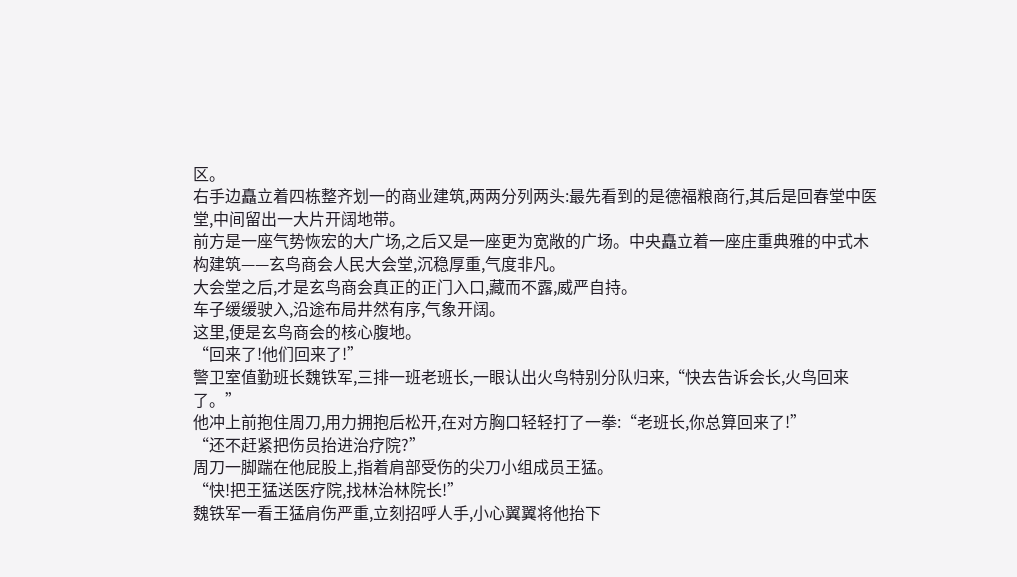区。
右手边矗立着四栋整齐划一的商业建筑,两两分列两头:最先看到的是德福粮商行,其后是回春堂中医堂,中间留出一大片开阔地带。
前方是一座气势恢宏的大广场,之后又是一座更为宽敞的广场。中央矗立着一座庄重典雅的中式木构建筑——玄鸟商会人民大会堂,沉稳厚重,气度非凡。
大会堂之后,才是玄鸟商会真正的正门入口,藏而不露,威严自持。
车子缓缓驶入,沿途布局井然有序,气象开阔。
这里,便是玄鸟商会的核心腹地。
“回来了!他们回来了!”
警卫室值勤班长魏铁军,三排一班老班长,一眼认出火鸟特别分队归来,“快去告诉会长,火鸟回来了。”
他冲上前抱住周刀,用力拥抱后松开,在对方胸口轻轻打了一拳:“老班长,你总算回来了!”
“还不赶紧把伤员抬进治疗院?”
周刀一脚踹在他屁股上,指着肩部受伤的尖刀小组成员王猛。
“快!把王猛送医疗院,找林治林院长!”
魏铁军一看王猛肩伤严重,立刻招呼人手,小心翼翼将他抬下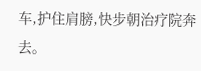车,护住肩膀,快步朝治疗院奔去。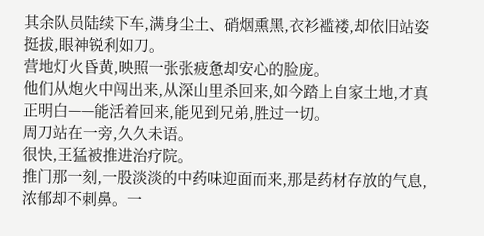其余队员陆续下车,满身尘土、硝烟熏黑,衣衫褴褛,却依旧站姿挺拔,眼神锐利如刀。
营地灯火昏黄,映照一张张疲惫却安心的脸庞。
他们从炮火中闯出来,从深山里杀回来,如今踏上自家土地,才真正明白——能活着回来,能见到兄弟,胜过一切。
周刀站在一旁,久久未语。
很快,王猛被推进治疗院。
推门那一刻,一股淡淡的中药味迎面而来,那是药材存放的气息,浓郁却不刺鼻。一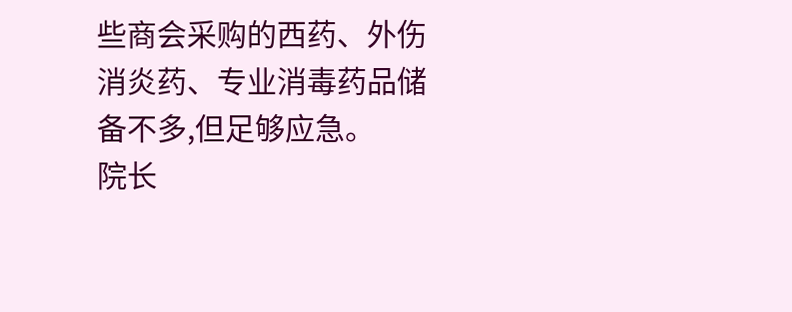些商会采购的西药、外伤消炎药、专业消毒药品储备不多,但足够应急。
院长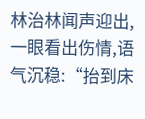林治林闻声迎出,一眼看出伤情,语气沉稳:“抬到床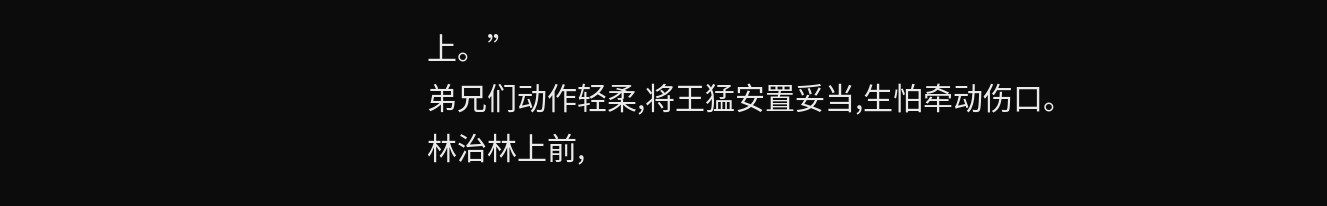上。”
弟兄们动作轻柔,将王猛安置妥当,生怕牵动伤口。
林治林上前,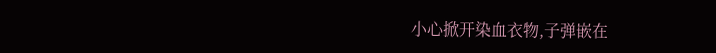小心掀开染血衣物,子弹嵌在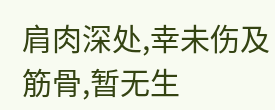肩肉深处,幸未伤及筋骨,暂无生